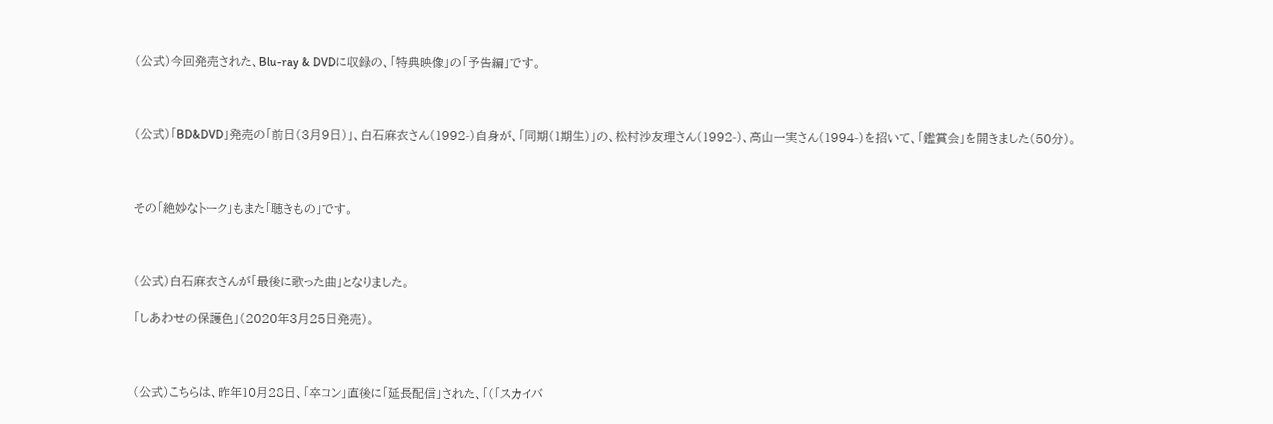(公式)今回発売された、Blu-ray & DVDに収録の、「特典映像」の「予告編」です。



(公式)「BD&DVD」発売の「前日(3月9日)」、白石麻衣さん(1992-)自身が、「同期(1期生)」の、松村沙友理さん(1992-)、高山一実さん(1994-)を招いて、「鑑賞会」を開きました(50分)。



その「絶妙なトーク」もまた「聴きもの」です。



(公式)白石麻衣さんが「最後に歌った曲」となりました。

「しあわせの保護色」(2020年3月25日発売)。



(公式)こちらは、昨年10月28日、「卒コン」直後に「延長配信」された、「(「スカイバ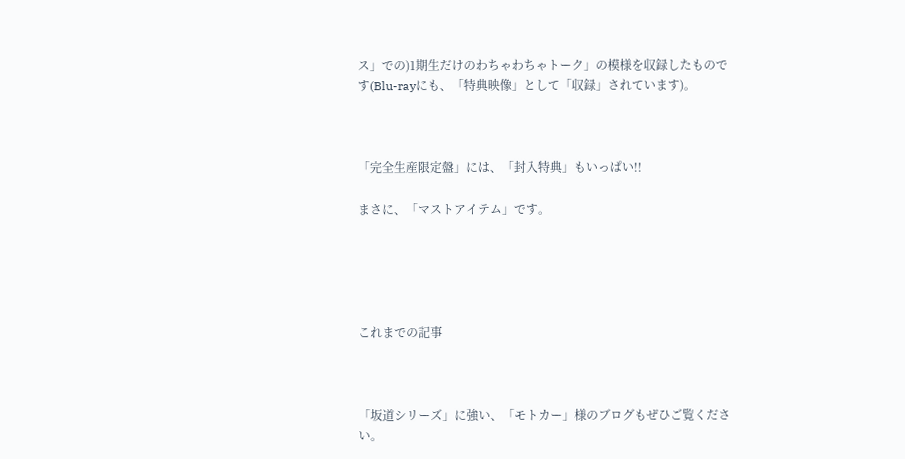ス」での)1期生だけのわちゃわちゃトーク」の模様を収録したものです(Blu-rayにも、「特典映像」として「収録」されています)。



「完全生産限定盤」には、「封入特典」もいっぱい!!

まさに、「マストアイテム」です。





これまでの記事



「坂道シリーズ」に強い、「モトカー」様のブログもぜひご覧ください。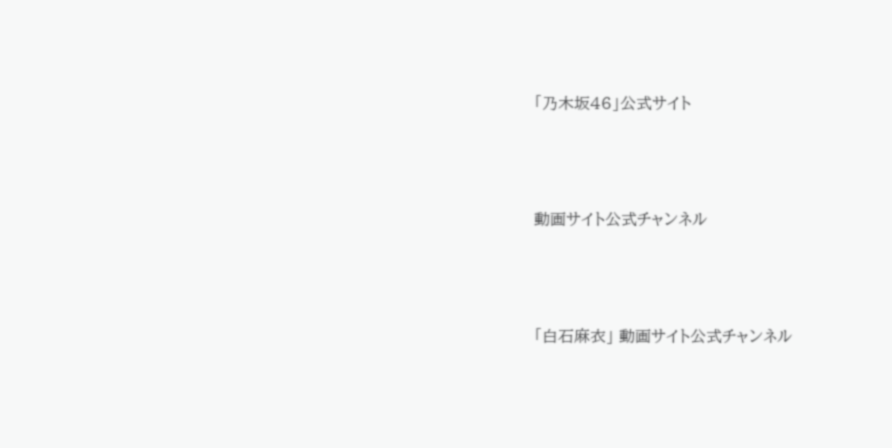「乃木坂46」公式サイト



動画サイト公式チャンネル



「白石麻衣」 動画サイト公式チャンネル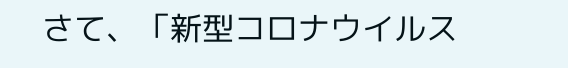さて、「新型コロナウイルス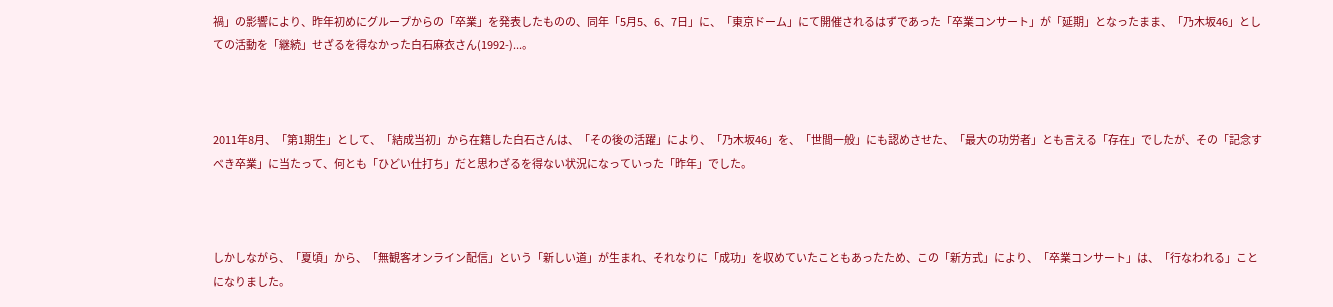禍」の影響により、昨年初めにグループからの「卒業」を発表したものの、同年「5月5、6、7日」に、「東京ドーム」にて開催されるはずであった「卒業コンサート」が「延期」となったまま、「乃木坂46」としての活動を「継続」せざるを得なかった白石麻衣さん(1992-)...。



2011年8月、「第1期生」として、「結成当初」から在籍した白石さんは、「その後の活躍」により、「乃木坂46」を、「世間一般」にも認めさせた、「最大の功労者」とも言える「存在」でしたが、その「記念すべき卒業」に当たって、何とも「ひどい仕打ち」だと思わざるを得ない状況になっていった「昨年」でした。



しかしながら、「夏頃」から、「無観客オンライン配信」という「新しい道」が生まれ、それなりに「成功」を収めていたこともあったため、この「新方式」により、「卒業コンサート」は、「行なわれる」ことになりました。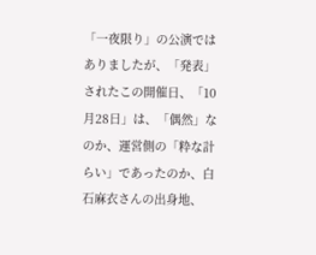「一夜限り」の公演ではありましたが、「発表」されたこの開催日、「10月28日」は、「偶然」なのか、運営側の「粋な計らい」であったのか、白石麻衣さんの出身地、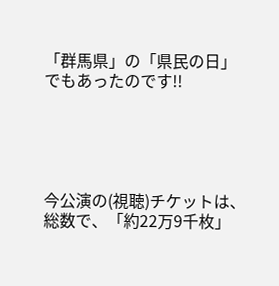「群馬県」の「県民の日」でもあったのです!!





今公演の(視聴)チケットは、総数で、「約22万9千枚」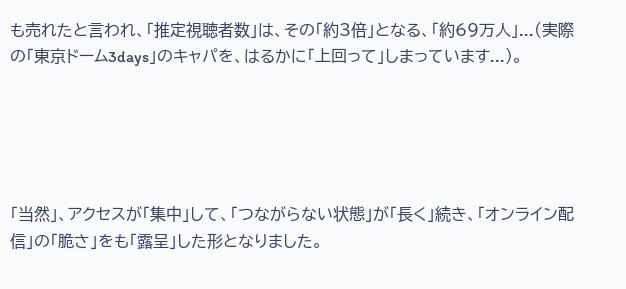も売れたと言われ、「推定視聴者数」は、その「約3倍」となる、「約69万人」...(実際の「東京ドーム3days」のキャパを、はるかに「上回って」しまっています...)。





「当然」、アクセスが「集中」して、「つながらない状態」が「長く」続き、「オンライン配信」の「脆さ」をも「露呈」した形となりました。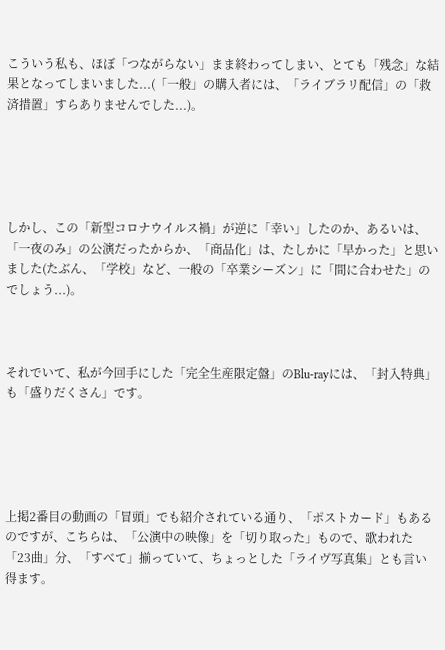こういう私も、ほぼ「つながらない」まま終わってしまい、とても「残念」な結果となってしまいました...(「一般」の購入者には、「ライブラリ配信」の「救済措置」すらありませんでした...)。





しかし、この「新型コロナウイルス禍」が逆に「幸い」したのか、あるいは、「一夜のみ」の公演だったからか、「商品化」は、たしかに「早かった」と思いました(たぶん、「学校」など、一般の「卒業シーズン」に「間に合わせた」のでしょう...)。



それでいて、私が今回手にした「完全生産限定盤」のBlu-rayには、「封入特典」も「盛りだくさん」です。





上掲2番目の動画の「冒頭」でも紹介されている通り、「ポストカード」もあるのですが、こちらは、「公演中の映像」を「切り取った」もので、歌われた「23曲」分、「すべて」揃っていて、ちょっとした「ライヴ写真集」とも言い得ます。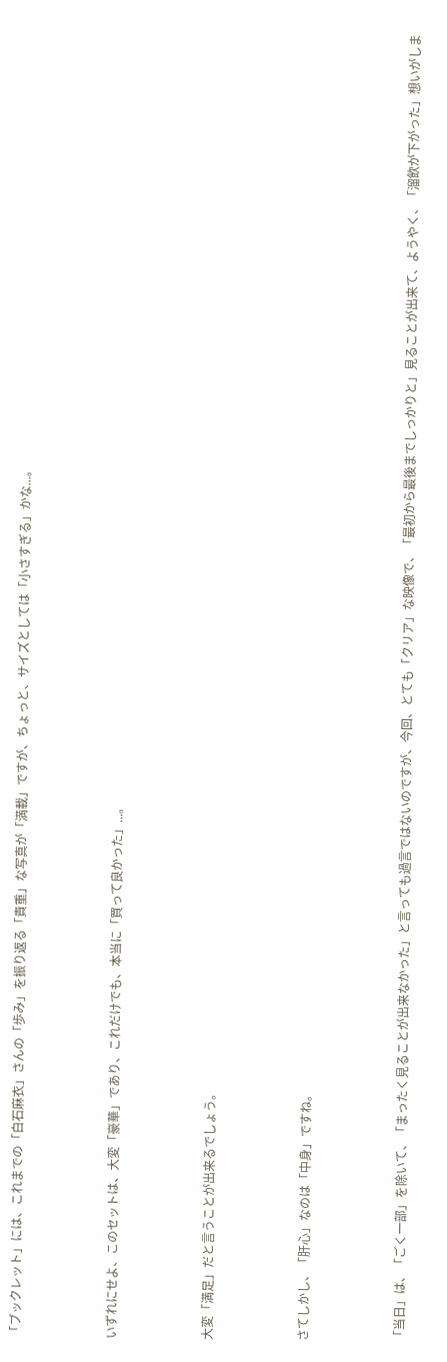「ブックレット」には、これまでの「白石麻衣」さんの「歩み」を振り返る「貴重」な写真が「満載」ですが、ちょっと、サイズとしては「小さすぎる」かな...。





いずれにせよ、このセットは、大変「豪華」であり、これだけでも、本当に「買って良かった」...。





大変「満足」だと言うことが出来るでしょう。





さてしかし、「肝心」なのは「中身」ですね。





「当日」は、「ごく一部」を除いて、「まったく見ることが出来なかった」と言っても過言ではないのですが、今回、とても「クリア」な映像で、「最初から最後までしっかりと」見ることが出来て、ようやく、「溜飲が下がった」想いがしま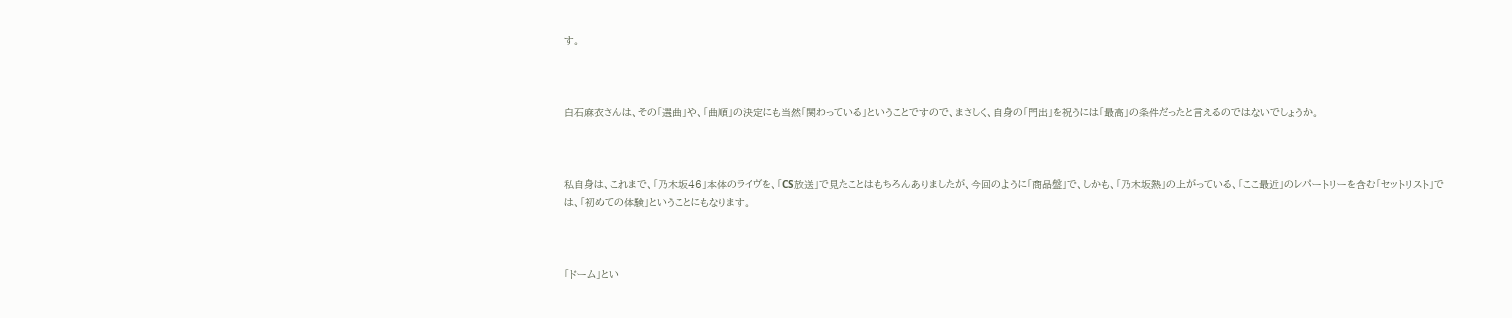す。



白石麻衣さんは、その「選曲」や、「曲順」の決定にも当然「関わっている」ということですので、まさしく、自身の「門出」を祝うには「最高」の条件だったと言えるのではないでしょうか。



私自身は、これまで、「乃木坂46」本体のライヴを、「CS放送」で見たことはもちろんありましたが、今回のように「商品盤」で、しかも、「乃木坂熱」の上がっている、「ここ最近」のレパートリーを含む「セットリスト」では、「初めての体験」ということにもなります。



「ドーム」とい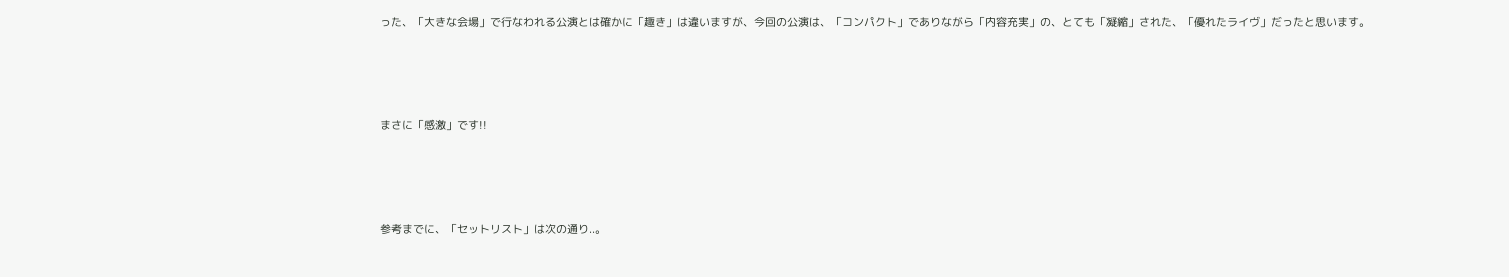った、「大きな会場」で行なわれる公演とは確かに「趣き」は違いますが、今回の公演は、「コンパクト」でありながら「内容充実」の、とても「凝縮」された、「優れたライヴ」だったと思います。





まさに「感激」です!!





参考までに、「セットリスト」は次の通り..。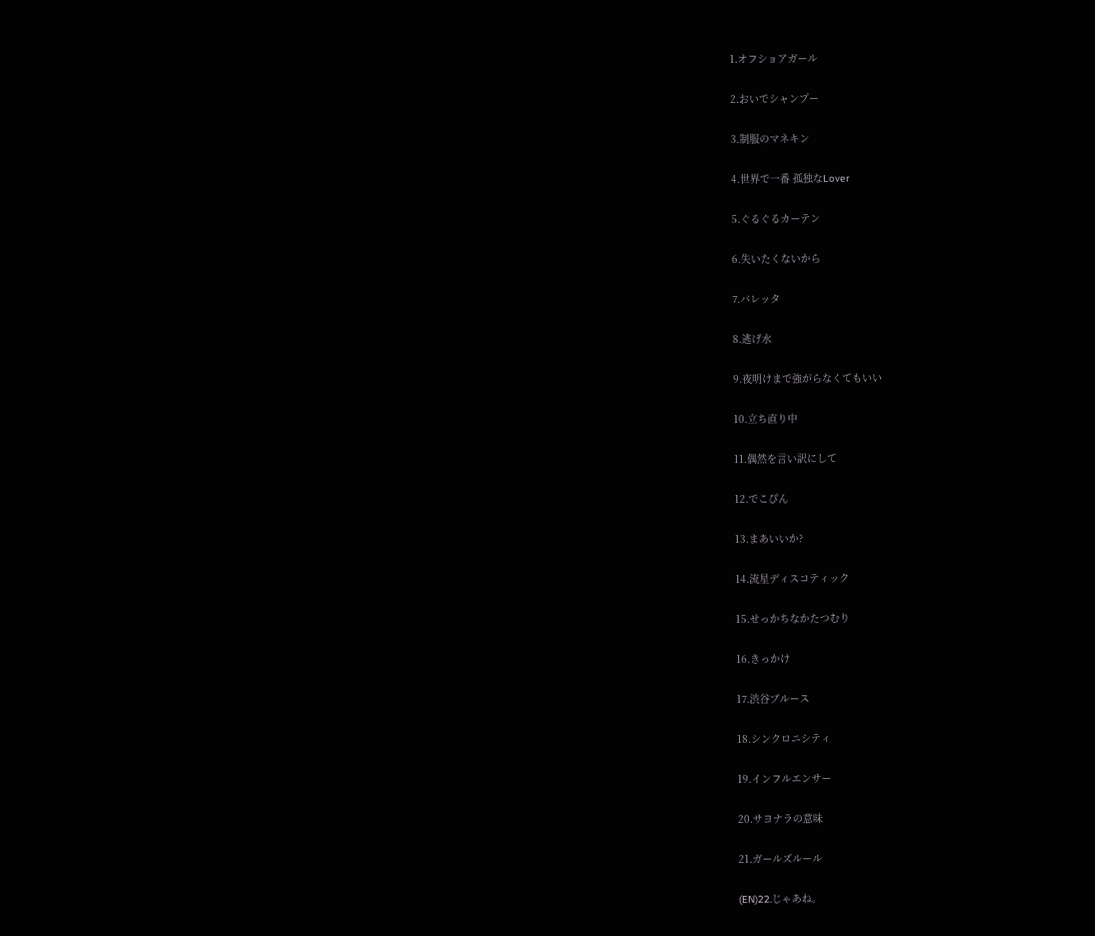1.オフショアガール

2.おいでシャンプー

3.制服のマネキン

4.世界で一番 孤独なLover

5.ぐるぐるカーテン

6.失いたくないから

7.バレッタ

8.逃げ水

9.夜明けまで強がらなくてもいい

10.立ち直り中

11.偶然を言い訳にして

12.でこぴん

13.まあいいか?

14.流星ディスコティック

15.せっかちなかたつむり

16.きっかけ

17.渋谷ブルース

18.シンクロニシティ

19.インフルエンサー

20.サヨナラの意味

21.ガールズルール

(EN)22.じゃあね。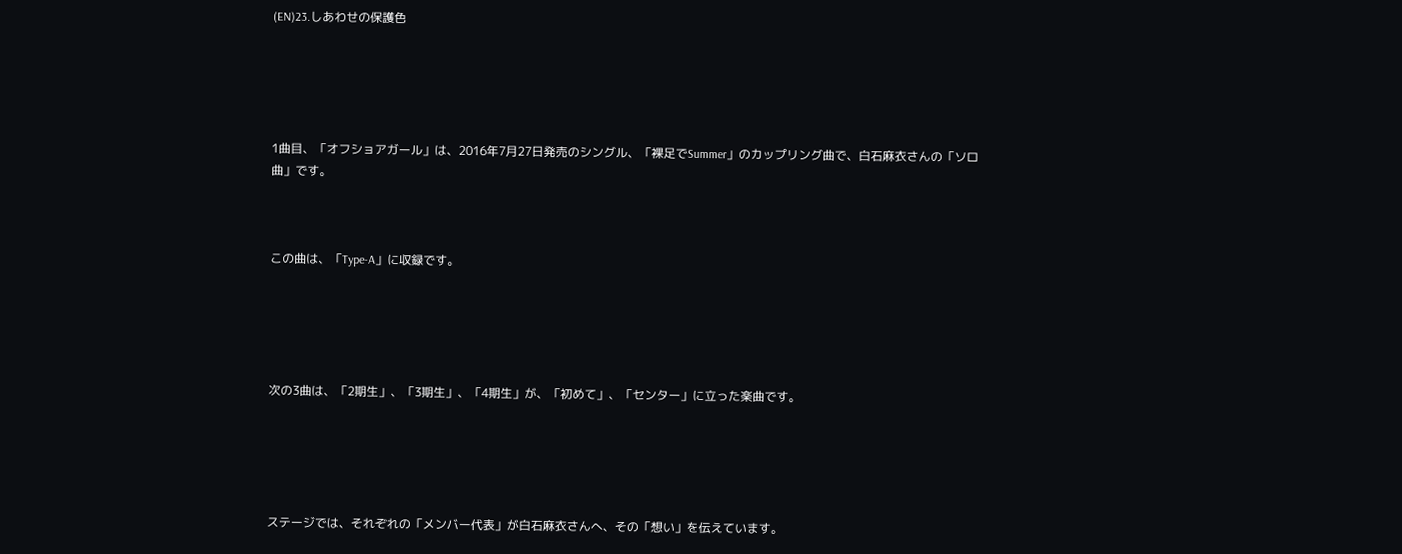(EN)23.しあわせの保護色





1曲目、「オフショアガール」は、2016年7月27日発売のシングル、「裸足でSummer」のカップリング曲で、白石麻衣さんの「ソロ曲」です。



この曲は、「Type-A」に収録です。





次の3曲は、「2期生」、「3期生」、「4期生」が、「初めて」、「センター」に立った楽曲です。





ステージでは、それぞれの「メンバー代表」が白石麻衣さんへ、その「想い」を伝えています。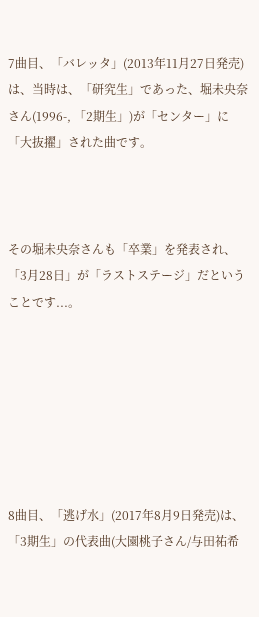7曲目、「バレッタ」(2013年11月27日発売)は、当時は、「研究生」であった、堀未央奈さん(1996-, 「2期生」)が「センター」に「大抜擢」された曲です。



その堀未央奈さんも「卒業」を発表され、「3月28日」が「ラストステージ」だということです...。







8曲目、「逃げ水」(2017年8月9日発売)は、「3期生」の代表曲(大園桃子さん/与田祐希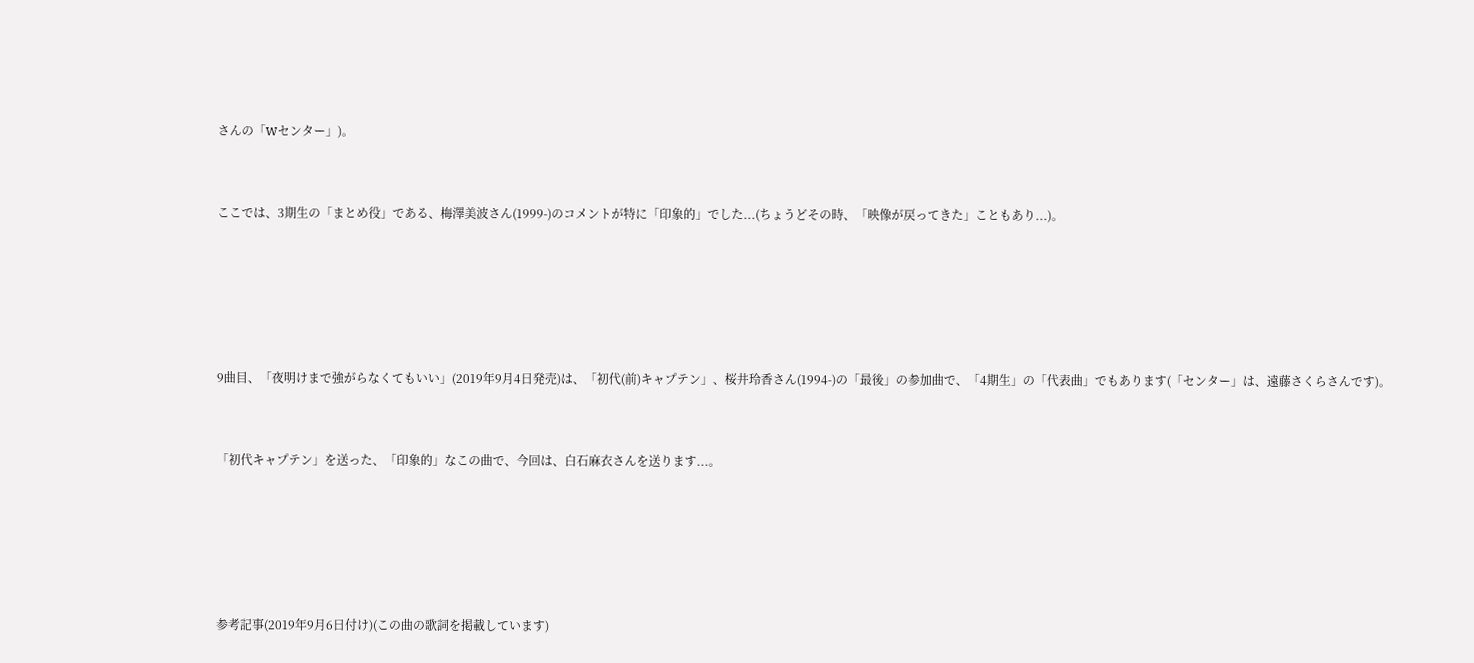さんの「Wセンター」)。



ここでは、3期生の「まとめ役」である、梅澤美波さん(1999-)のコメントが特に「印象的」でした...(ちょうどその時、「映像が戻ってきた」こともあり...)。







9曲目、「夜明けまで強がらなくてもいい」(2019年9月4日発売)は、「初代(前)キャプテン」、桜井玲香さん(1994-)の「最後」の参加曲で、「4期生」の「代表曲」でもあります(「センター」は、遠藤さくらさんです)。



「初代キャプテン」を送った、「印象的」なこの曲で、今回は、白石麻衣さんを送ります...。







参考記事(2019年9月6日付け)(この曲の歌詞を掲載しています)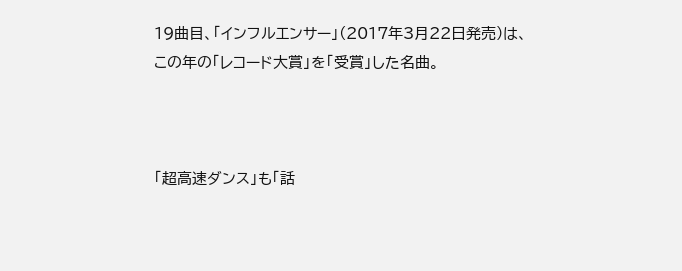19曲目、「インフルエンサー」(2017年3月22日発売)は、この年の「レコード大賞」を「受賞」した名曲。



「超高速ダンス」も「話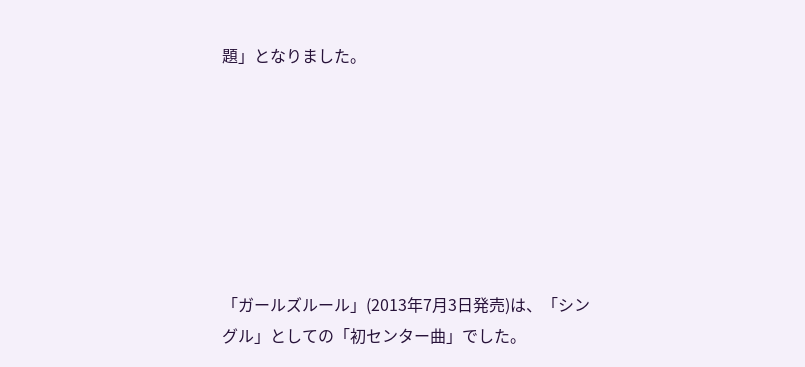題」となりました。







「ガールズルール」(2013年7月3日発売)は、「シングル」としての「初センター曲」でした。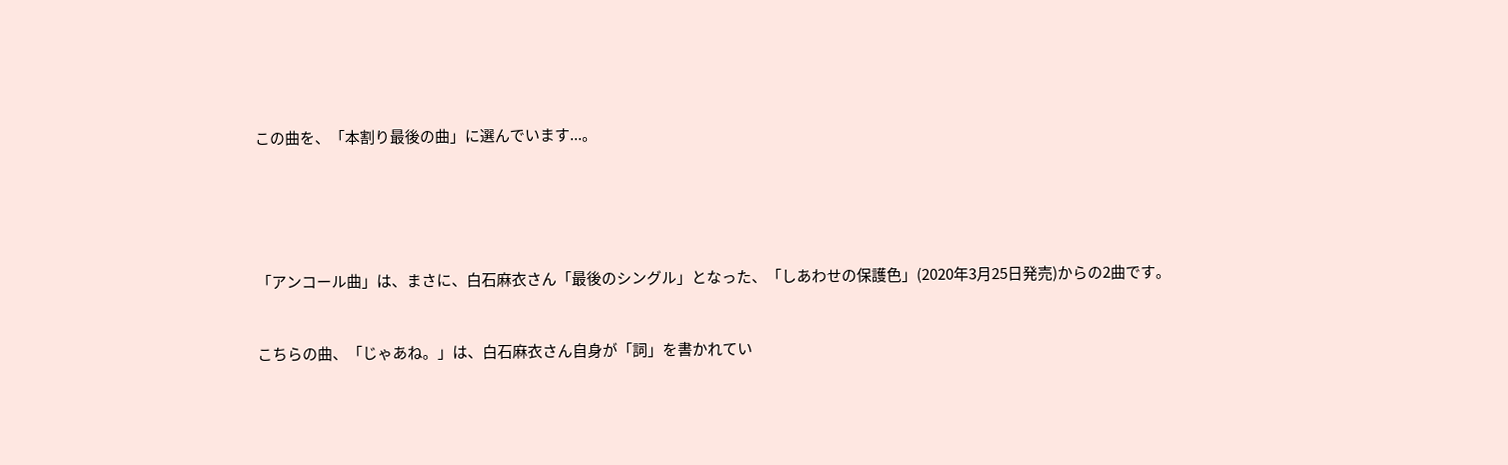この曲を、「本割り最後の曲」に選んでいます...。







「アンコール曲」は、まさに、白石麻衣さん「最後のシングル」となった、「しあわせの保護色」(2020年3月25日発売)からの2曲です。



こちらの曲、「じゃあね。」は、白石麻衣さん自身が「詞」を書かれてい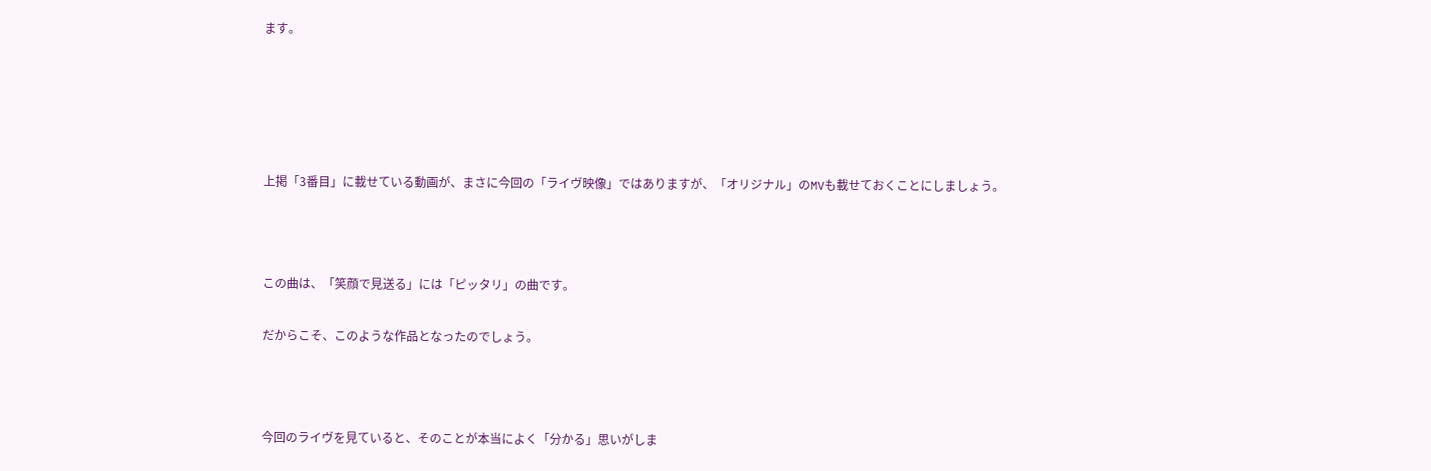ます。





上掲「3番目」に載せている動画が、まさに今回の「ライヴ映像」ではありますが、「オリジナル」のMVも載せておくことにしましょう。



この曲は、「笑顔で見送る」には「ピッタリ」の曲です。

だからこそ、このような作品となったのでしょう。



今回のライヴを見ていると、そのことが本当によく「分かる」思いがしま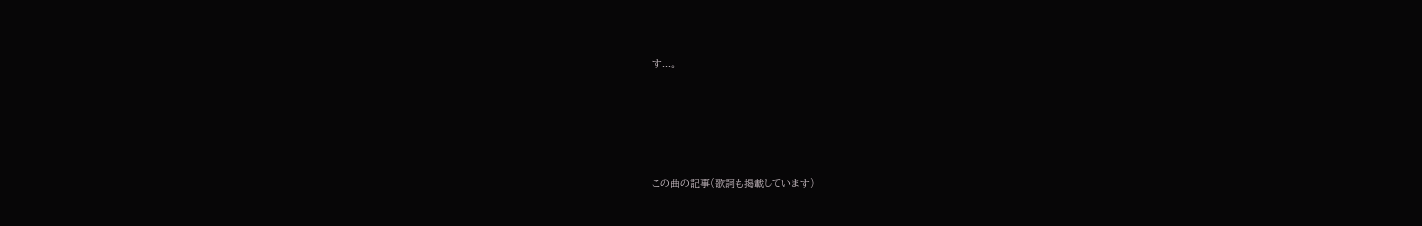す...。





この曲の記事(歌詞も掲載しています)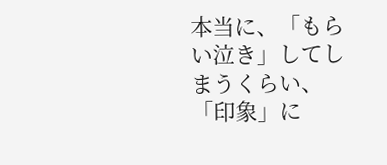本当に、「もらい泣き」してしまうくらい、「印象」に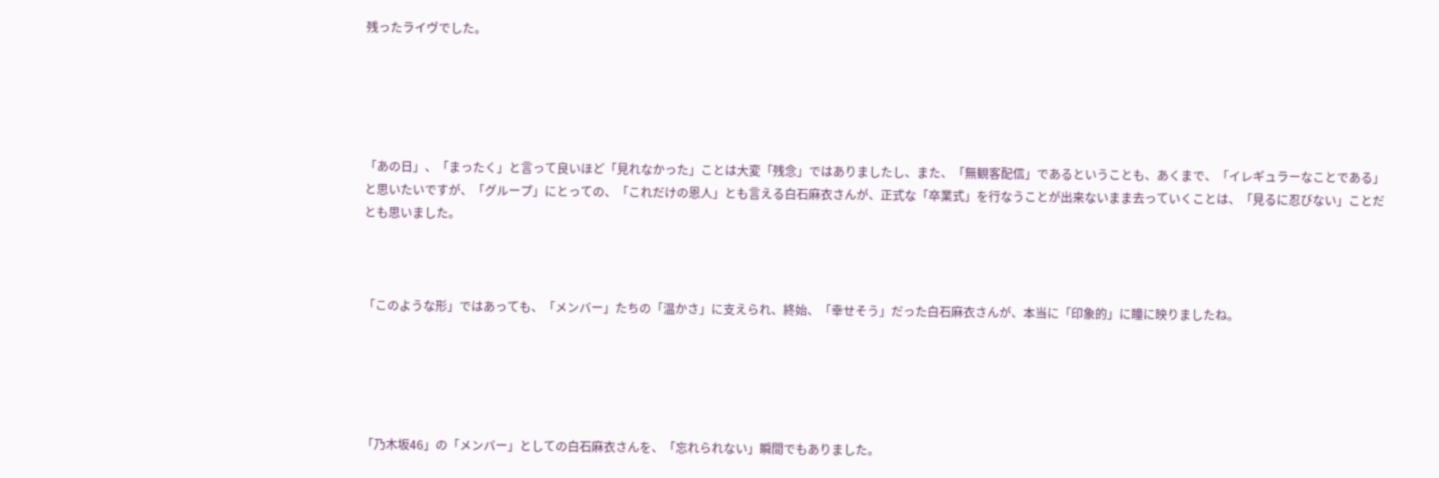残ったライヴでした。





「あの日」、「まったく」と言って良いほど「見れなかった」ことは大変「残念」ではありましたし、また、「無観客配信」であるということも、あくまで、「イレギュラーなことである」と思いたいですが、「グループ」にとっての、「これだけの恩人」とも言える白石麻衣さんが、正式な「卒業式」を行なうことが出来ないまま去っていくことは、「見るに忍びない」ことだとも思いました。



「このような形」ではあっても、「メンバー」たちの「温かさ」に支えられ、終始、「幸せそう」だった白石麻衣さんが、本当に「印象的」に瞳に映りましたね。





「乃木坂46」の「メンバー」としての白石麻衣さんを、「忘れられない」瞬間でもありました。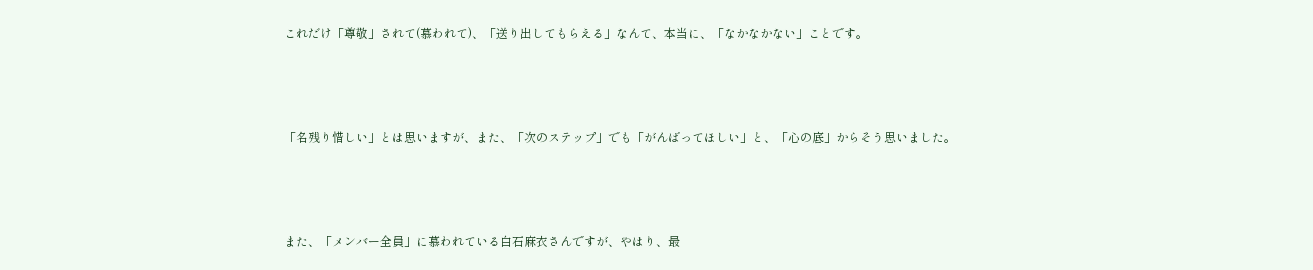これだけ「尊敬」されて(慕われて)、「送り出してもらえる」なんて、本当に、「なかなかない」ことです。





「名残り惜しい」とは思いますが、また、「次のステップ」でも「がんばってほしい」と、「心の底」からそう思いました。





また、「メンバー全員」に慕われている白石麻衣さんですが、やはり、最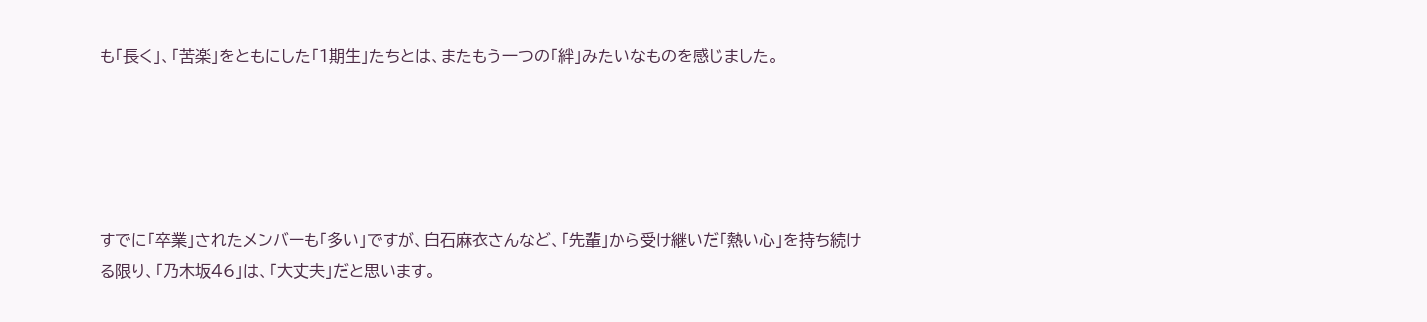も「長く」、「苦楽」をともにした「1期生」たちとは、またもう一つの「絆」みたいなものを感じました。





すでに「卒業」されたメンバーも「多い」ですが、白石麻衣さんなど、「先輩」から受け継いだ「熱い心」を持ち続ける限り、「乃木坂46」は、「大丈夫」だと思います。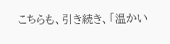こちらも、引き続き、「温かい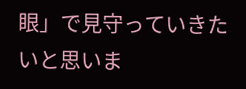眼」で見守っていきたいと思いま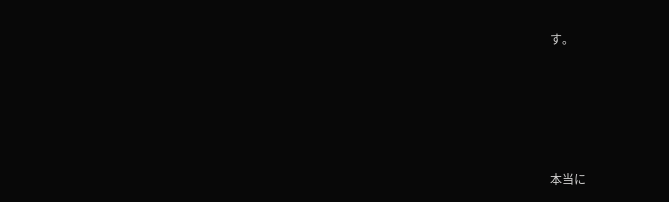す。





本当に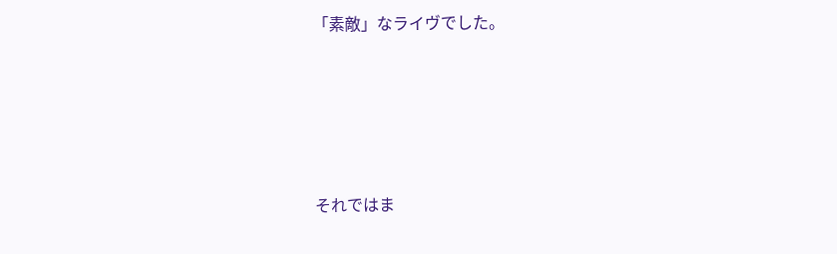「素敵」なライヴでした。





それではま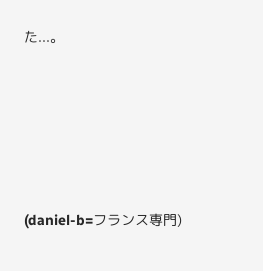た...。





(daniel-b=フランス専門)